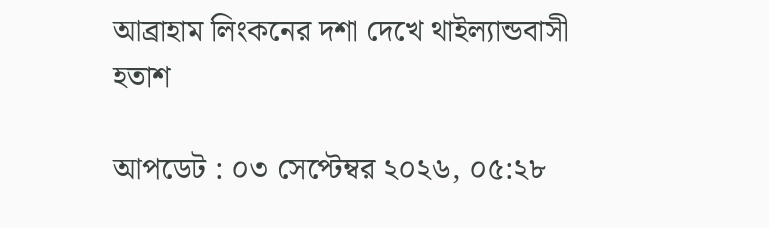আব্রাহাম লিংকনের দশা দেখে থাইল্যান্ডবাসী হতাশ

আপডেট : ০৩ সেপ্টেম্বর ২০২৬, ০৫:২৮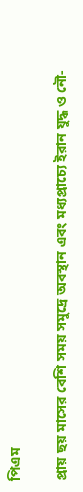পিএম

প্রায় ছয় মাসের বেশি সময় সমুদ্রে অবস্থান এবং মধ্যপ্রাচ্যে ইরান যুদ্ধ ও নৌ-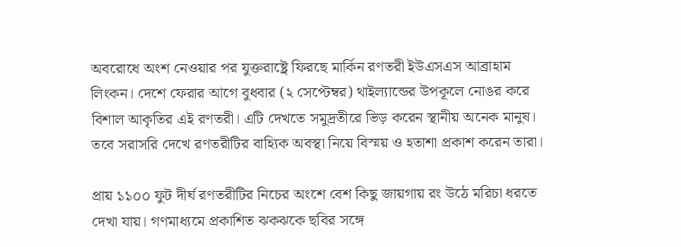অবরোধে অংশ নেওয়ার পর যুক্তরাষ্ট্রে ফিরছে মার্কিন রণতরী ইউএসএস আব্রাহাম লিংকন। দেশে ফেরার আগে বুধবার (২ সেপ্টেম্বর) থাইল্যান্ডের উপকূলে নোঙর করে বিশাল আকৃতির এই রণতরী। এটি দেখতে সমুদ্রতীরে ভিড় করেন স্থানীয় অনেক মানুষ। তবে সরাসরি দেখে রণতরীটির বাহ্যিক অবস্থা নিয়ে বিস্ময় ও হতাশা প্রকাশ করেন তারা।

প্রায় ১১০০ ফুট দীর্ঘ রণতরীটির নিচের অংশে বেশ কিছু জায়গায় রং উঠে মরিচা ধরতে দেখা যায়। গণমাধ্যমে প্রকাশিত ঝকঝকে ছবির সঙ্গে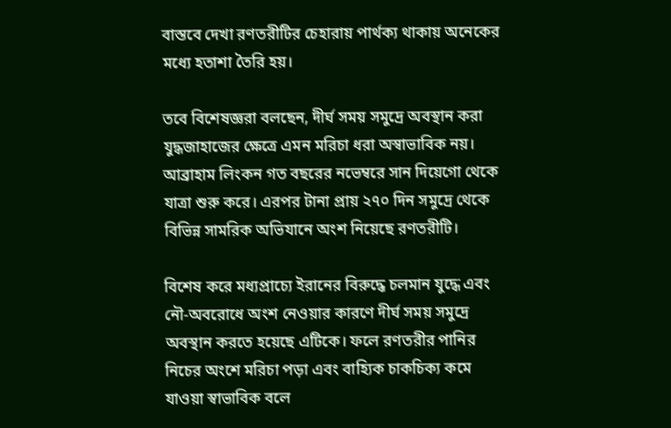বাস্তবে দেখা রণতরীটির চেহারায় পার্থক্য থাকায় অনেকের মধ্যে হতাশা তৈরি হয়।

তবে বিশেষজ্ঞরা বলছেন, দীর্ঘ সময় সমুদ্রে অবস্থান করা যুদ্ধজাহাজের ক্ষেত্রে এমন মরিচা ধরা অস্বাভাবিক নয়। আব্রাহাম লিংকন গত বছরের নভেম্বরে সান দিয়েগো থেকে যাত্রা শুরু করে। এরপর টানা প্রায় ২৭০ দিন সমুদ্রে থেকে বিভিন্ন সামরিক অভিযানে অংশ নিয়েছে রণতরীটি।

বিশেষ করে মধ্যপ্রাচ্যে ইরানের বিরুদ্ধে চলমান যুদ্ধে এবং নৌ-অবরোধে অংশ নেওয়ার কারণে দীর্ঘ সময় সমুদ্রে অবস্থান করতে হয়েছে এটিকে। ফলে রণতরীর পানির নিচের অংশে মরিচা পড়া এবং বাহ্যিক চাকচিক্য কমে যাওয়া স্বাভাবিক বলে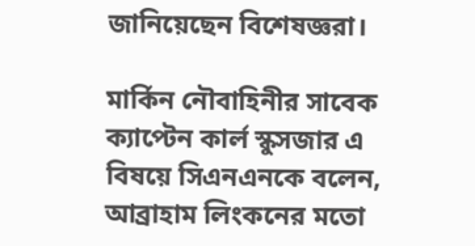জানিয়েছেন বিশেষজ্ঞরা।

মার্কিন নৌবাহিনীর সাবেক ক্যাপ্টেন কার্ল স্কুসজার এ বিষয়ে সিএনএনকে বলেন, আব্রাহাম লিংকনের মতো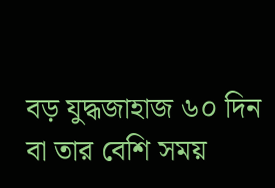বড় যুদ্ধজাহাজ ৬০ দিন বা তার বেশি সময়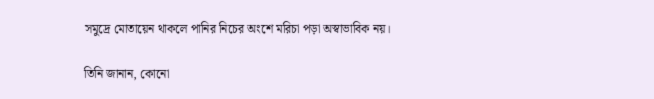সমুদ্রে মোতায়েন থাকলে পানির নিচের অংশে মরিচা পড়া অস্বাভাবিক নয়।

তিনি জানান, কোনো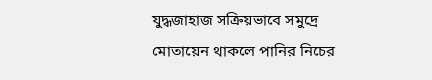যুদ্ধজাহাজ সক্রিয়ভাবে সমুদ্রে মোতায়েন থাকলে পানির নিচের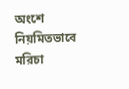অংশে নিয়মিতভাবে মরিচা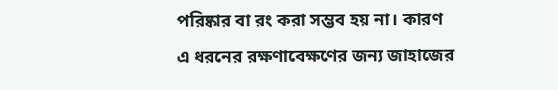পরিষ্কার বা রং করা সম্ভব হয় না। কারণ এ ধরনের রক্ষণাবেক্ষণের জন্য জাহাজের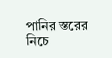পানির স্তরের নিচে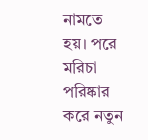নামতে হয়। পরে মরিচা পরিষ্কার করে নতুন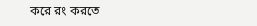করে রং করতে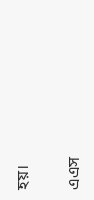হয়।

এএস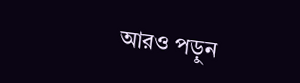আরও পড়ুন